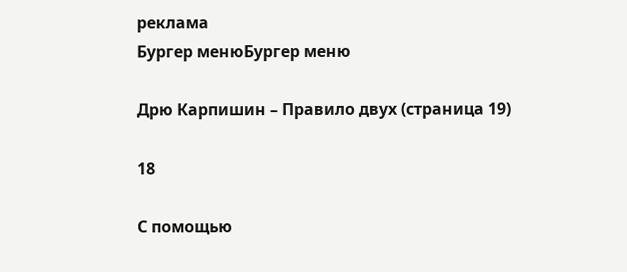реклама
Бургер менюБургер меню

Дрю Карпишин – Правило двух (страница 19)

18

С помощью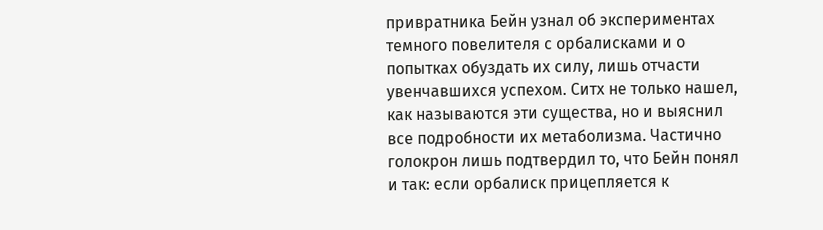привратника Бейн узнал об экспериментах темного повелителя с орбалисками и о попытках обуздать их силу, лишь отчасти увенчавшихся успехом. Ситх не только нашел, как называются эти существа, но и выяснил все подробности их метаболизма. Частично голокрон лишь подтвердил то, что Бейн понял и так: если орбалиск прицепляется к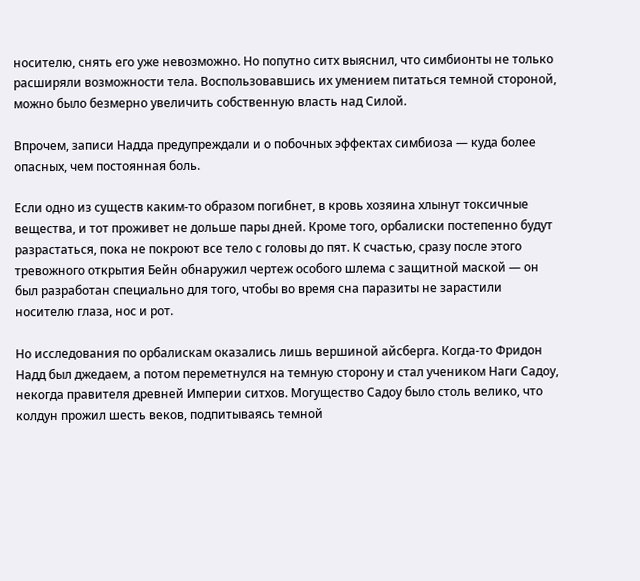носителю, снять его уже невозможно. Но попутно ситх выяснил, что симбионты не только расширяли возможности тела. Воспользовавшись их умением питаться темной стороной, можно было безмерно увеличить собственную власть над Силой.

Впрочем, записи Надда предупреждали и о побочных эффектах симбиоза — куда более опасных, чем постоянная боль.

Если одно из существ каким-то образом погибнет, в кровь хозяина хлынут токсичные вещества, и тот проживет не дольше пары дней. Кроме того, орбалиски постепенно будут разрастаться, пока не покроют все тело с головы до пят. К счастью, сразу после этого тревожного открытия Бейн обнаружил чертеж особого шлема с защитной маской — он был разработан специально для того, чтобы во время сна паразиты не зарастили носителю глаза, нос и рот.

Но исследования по орбалискам оказались лишь вершиной айсберга. Когда-то Фридон Надд был джедаем, а потом переметнулся на темную сторону и стал учеником Наги Садоу, некогда правителя древней Империи ситхов. Могущество Садоу было столь велико, что колдун прожил шесть веков, подпитываясь темной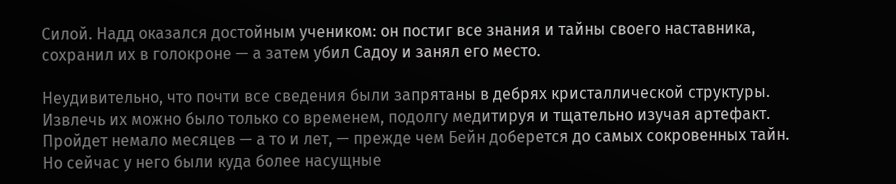Силой. Надд оказался достойным учеником: он постиг все знания и тайны своего наставника, сохранил их в голокроне — а затем убил Садоу и занял его место.

Неудивительно, что почти все сведения были запрятаны в дебрях кристаллической структуры. Извлечь их можно было только со временем, подолгу медитируя и тщательно изучая артефакт. Пройдет немало месяцев — а то и лет, — прежде чем Бейн доберется до самых сокровенных тайн. Но сейчас у него были куда более насущные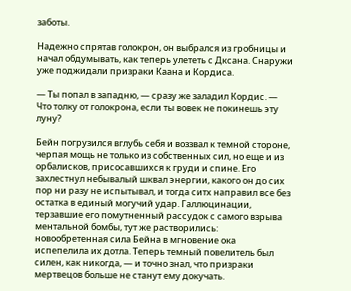заботы.

Надежно спрятав голокрон, он выбрался из гробницы и начал обдумывать, как теперь улететь с Дксана. Снаружи уже поджидали призраки Каана и Кордиса.

— Ты попал в западню, — сразу же заладил Кордис. — Что толку от голокрона, если ты вовек не покинешь эту луну?

Бейн погрузился вглубь себя и воззвал к темной стороне, черпая мощь не только из собственных сил, но еще и из орбалисков, присосавшихся к груди и спине. Его захлестнул небывалый шквал энергии, какого он до сих пор ни разу не испытывал, и тогда ситх направил все без остатка в единый могучий удар. Галлюцинации, терзавшие его помутненный рассудок с самого взрыва ментальной бомбы, тут же растворились: новообретенная сила Бейна в мгновение ока испепелила их дотла. Теперь темный повелитель был силен, как никогда, — и точно знал, что призраки мертвецов больше не станут ему докучать.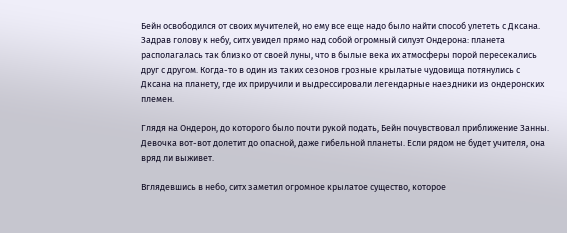Бейн освободился от своих мучителей, но ему все еще надо было найти способ улететь с Дксана. Задрав голову к небу, ситх увидел прямо над собой огромный силуэт Ондерона: планета располагалась так близко от своей луны, что в былые века их атмосферы порой пересекались друг с другом. Когда-то в один из таких сезонов грозные крылатые чудовища потянулись с Дксана на планету, где их приручили и выдрессировали легендарные наездники из ондеронских племен.

Глядя на Ондерон, до которого было почти рукой подать, Бейн почувствовал приближение Занны. Девочка вот-вот долетит до опасной, даже гибельной планеты. Если рядом не будет учителя, она вряд ли выживет.

Вглядевшись в небо, ситх заметил огромное крылатое существо, которое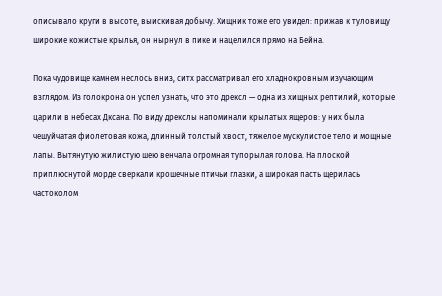описывало круги в высоте, выискивая добычу. Хищник тоже его увидел: прижав к туловищу широкие кожистые крылья, он нырнул в пике и нацелился прямо на Бейна.

Пока чудовище камнем неслось вниз, ситх рассматривал его хладнокровным изучающим взглядом. Из голокрона он успел узнать, что это дрексл — одна из хищных рептилий, которые царили в небесах Дксана. По виду дрекслы напоминали крылатых ящеров: у них была чешуйчатая фиолетовая кожа, длинный толстый хвост, тяжелое мускулистое тело и мощные лапы. Вытянутую жилистую шею венчала огромная тупорылая голова. На плоской приплюснутой морде сверкали крошечные птичьи глазки, а широкая пасть щерилась частоколом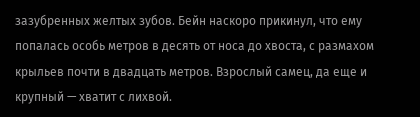зазубренных желтых зубов. Бейн наскоро прикинул, что ему попалась особь метров в десять от носа до хвоста, с размахом крыльев почти в двадцать метров. Взрослый самец, да еще и крупный — хватит с лихвой.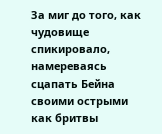За миг до того, как чудовище спикировало, намереваясь сцапать Бейна своими острыми как бритвы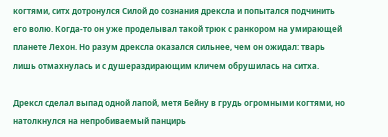когтями, ситх дотронулся Силой до сознания дрексла и попытался подчинить его волю. Когда-то он уже проделывал такой трюк с ранкором на умирающей планете Лехон. Но разум дрексла оказался сильнее, чем он ожидал: тварь лишь отмахнулась и с душераздирающим кличем обрушилась на ситха.

Дрексл сделал выпад одной лапой, метя Бейну в грудь огромными когтями, но натолкнулся на непробиваемый панцирь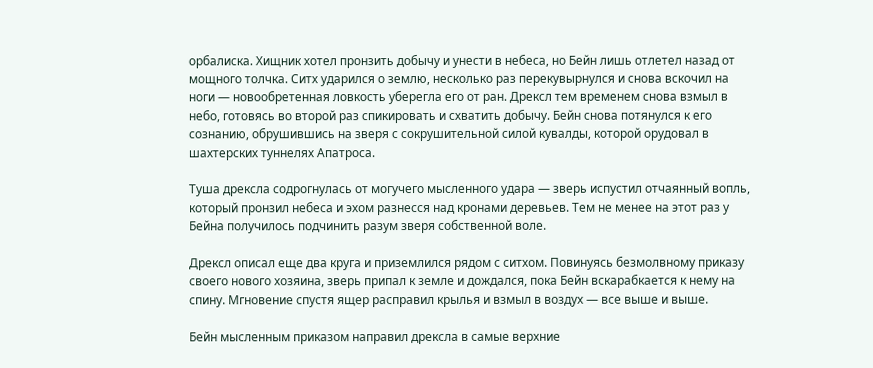орбалиска. Хищник хотел пронзить добычу и унести в небеса, но Бейн лишь отлетел назад от мощного толчка. Ситх ударился о землю, несколько раз перекувырнулся и снова вскочил на ноги — новообретенная ловкость уберегла его от ран. Дрексл тем временем снова взмыл в небо, готовясь во второй раз спикировать и схватить добычу. Бейн снова потянулся к его сознанию, обрушившись на зверя с сокрушительной силой кувалды, которой орудовал в шахтерских туннелях Апатроса.

Туша дрексла содрогнулась от могучего мысленного удара — зверь испустил отчаянный вопль, который пронзил небеса и эхом разнесся над кронами деревьев. Тем не менее на этот раз у Бейна получилось подчинить разум зверя собственной воле.

Дрексл описал еще два круга и приземлился рядом с ситхом. Повинуясь безмолвному приказу своего нового хозяина, зверь припал к земле и дождался, пока Бейн вскарабкается к нему на спину. Мгновение спустя ящер расправил крылья и взмыл в воздух — все выше и выше.

Бейн мысленным приказом направил дрексла в самые верхние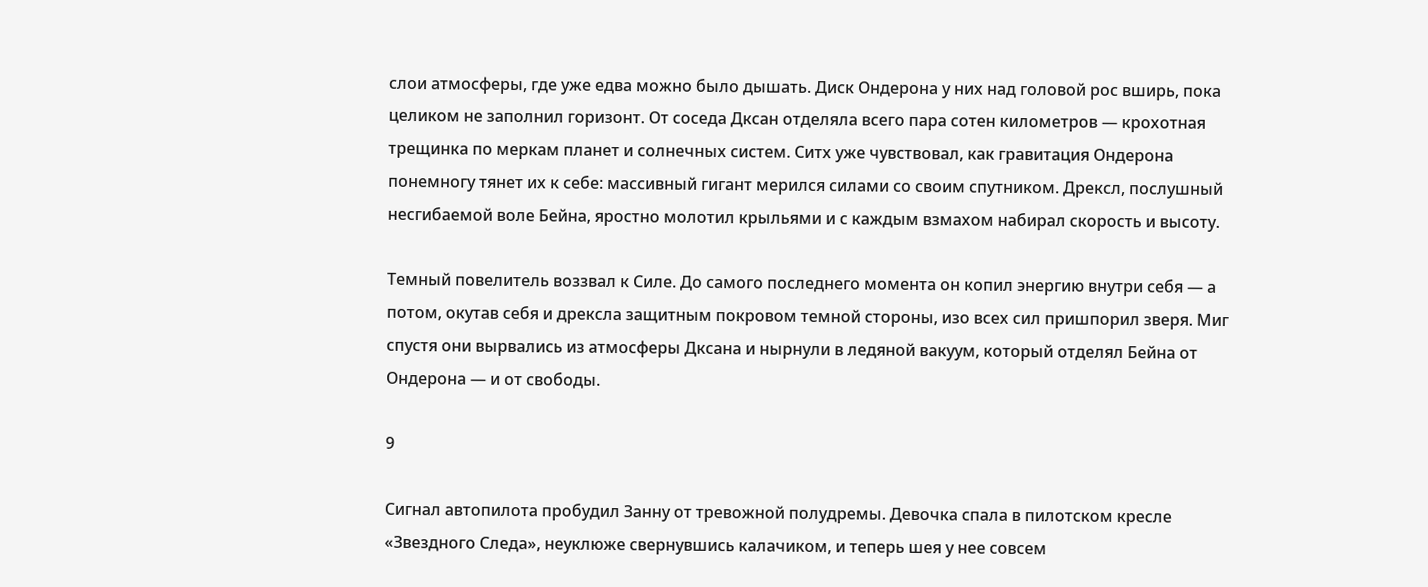слои атмосферы, где уже едва можно было дышать. Диск Ондерона у них над головой рос вширь, пока целиком не заполнил горизонт. От соседа Дксан отделяла всего пара сотен километров — крохотная трещинка по меркам планет и солнечных систем. Ситх уже чувствовал, как гравитация Ондерона понемногу тянет их к себе: массивный гигант мерился силами со своим спутником. Дрексл, послушный несгибаемой воле Бейна, яростно молотил крыльями и с каждым взмахом набирал скорость и высоту.

Темный повелитель воззвал к Силе. До самого последнего момента он копил энергию внутри себя — а потом, окутав себя и дрексла защитным покровом темной стороны, изо всех сил пришпорил зверя. Миг спустя они вырвались из атмосферы Дксана и нырнули в ледяной вакуум, который отделял Бейна от Ондерона — и от свободы.

9

Сигнал автопилота пробудил Занну от тревожной полудремы. Девочка спала в пилотском кресле «Звездного Следа», неуклюже свернувшись калачиком, и теперь шея у нее совсем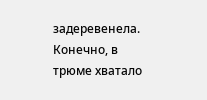задеревенела. Конечно, в трюме хватало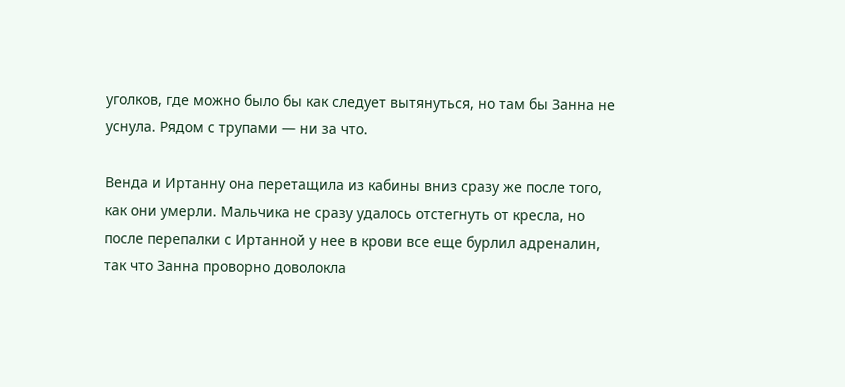уголков, где можно было бы как следует вытянуться, но там бы Занна не уснула. Рядом с трупами — ни за что.

Венда и Иртанну она перетащила из кабины вниз сразу же после того, как они умерли. Мальчика не сразу удалось отстегнуть от кресла, но после перепалки с Иртанной у нее в крови все еще бурлил адреналин, так что Занна проворно доволокла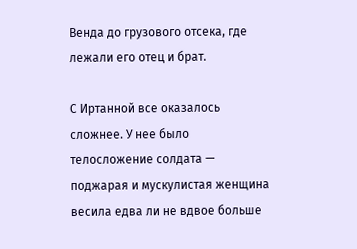Венда до грузового отсека, где лежали его отец и брат.

С Иртанной все оказалось сложнее. У нее было телосложение солдата — поджарая и мускулистая женщина весила едва ли не вдвое больше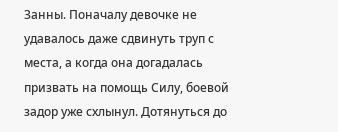Занны. Поначалу девочке не удавалось даже сдвинуть труп с места, а когда она догадалась призвать на помощь Силу, боевой задор уже схлынул. Дотянуться до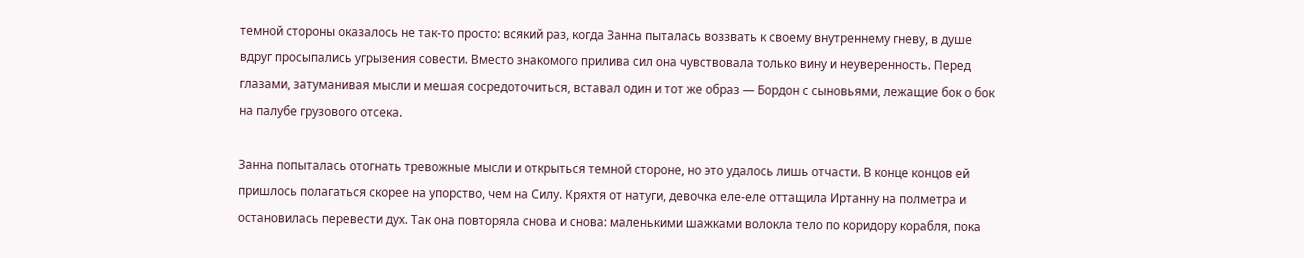темной стороны оказалось не так-то просто: всякий раз, когда Занна пыталась воззвать к своему внутреннему гневу, в душе вдруг просыпались угрызения совести. Вместо знакомого прилива сил она чувствовала только вину и неуверенность. Перед глазами, затуманивая мысли и мешая сосредоточиться, вставал один и тот же образ — Бордон с сыновьями, лежащие бок о бок на палубе грузового отсека.

Занна попыталась отогнать тревожные мысли и открыться темной стороне, но это удалось лишь отчасти. В конце концов ей пришлось полагаться скорее на упорство, чем на Силу. Кряхтя от натуги, девочка еле-еле оттащила Иртанну на полметра и остановилась перевести дух. Так она повторяла снова и снова: маленькими шажками волокла тело по коридору корабля, пока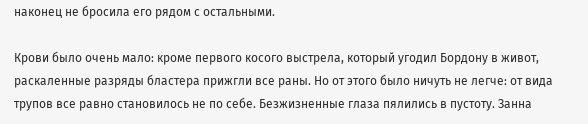наконец не бросила его рядом с остальными.

Крови было очень мало: кроме первого косого выстрела, который угодил Бордону в живот, раскаленные разряды бластера прижгли все раны. Но от этого было ничуть не легче: от вида трупов все равно становилось не по себе. Безжизненные глаза пялились в пустоту. Занна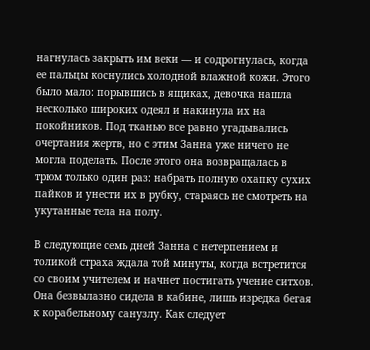нагнулась закрыть им веки — и содрогнулась, когда ее пальцы коснулись холодной влажной кожи. Этого было мало: порывшись в ящиках, девочка нашла несколько широких одеял и накинула их на покойников. Под тканью все равно угадывались очертания жертв, но с этим Занна уже ничего не могла поделать. После этого она возвращалась в трюм только один раз: набрать полную охапку сухих пайков и унести их в рубку, стараясь не смотреть на укутанные тела на полу.

В следующие семь дней Занна с нетерпением и толикой страха ждала той минуты, когда встретится со своим учителем и начнет постигать учение ситхов. Она безвылазно сидела в кабине, лишь изредка бегая к корабельному санузлу. Как следует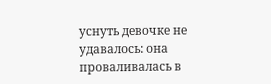уснуть девочке не удавалось: она проваливалась в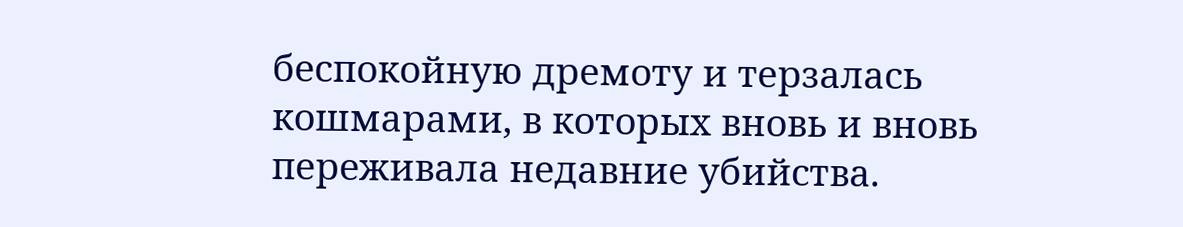беспокойную дремоту и терзалась кошмарами, в которых вновь и вновь переживала недавние убийства.